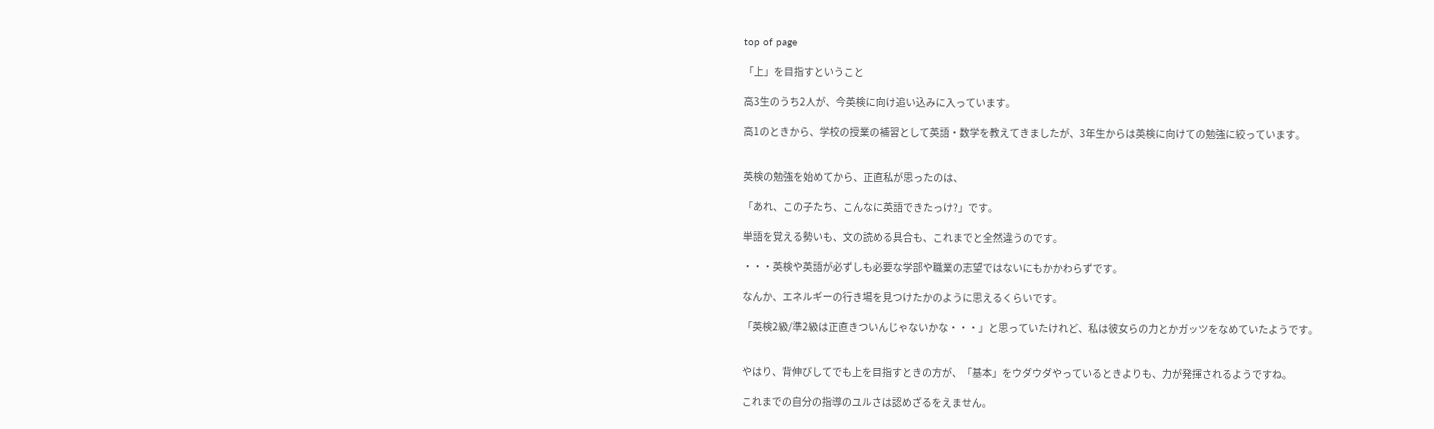top of page

「上」を目指すということ

高3生のうち2人が、今英検に向け追い込みに入っています。

高1のときから、学校の授業の補習として英語・数学を教えてきましたが、3年生からは英検に向けての勉強に絞っています。


英検の勉強を始めてから、正直私が思ったのは、

「あれ、この子たち、こんなに英語できたっけ?」です。

単語を覚える勢いも、文の読める具合も、これまでと全然違うのです。

・・・英検や英語が必ずしも必要な学部や職業の志望ではないにもかかわらずです。

なんか、エネルギーの行き場を見つけたかのように思えるくらいです。

「英検2級/準2級は正直きついんじゃないかな・・・」と思っていたけれど、私は彼女らの力とかガッツをなめていたようです。


やはり、背伸びしてでも上を目指すときの方が、「基本」をウダウダやっているときよりも、力が発揮されるようですね。

これまでの自分の指導のユルさは認めざるをえません。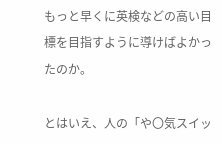もっと早くに英検などの高い目標を目指すように導けばよかったのか。

とはいえ、人の「や〇気スイッ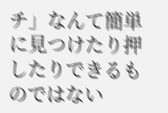チ」なんて簡単に見つけたり押したりできるものではない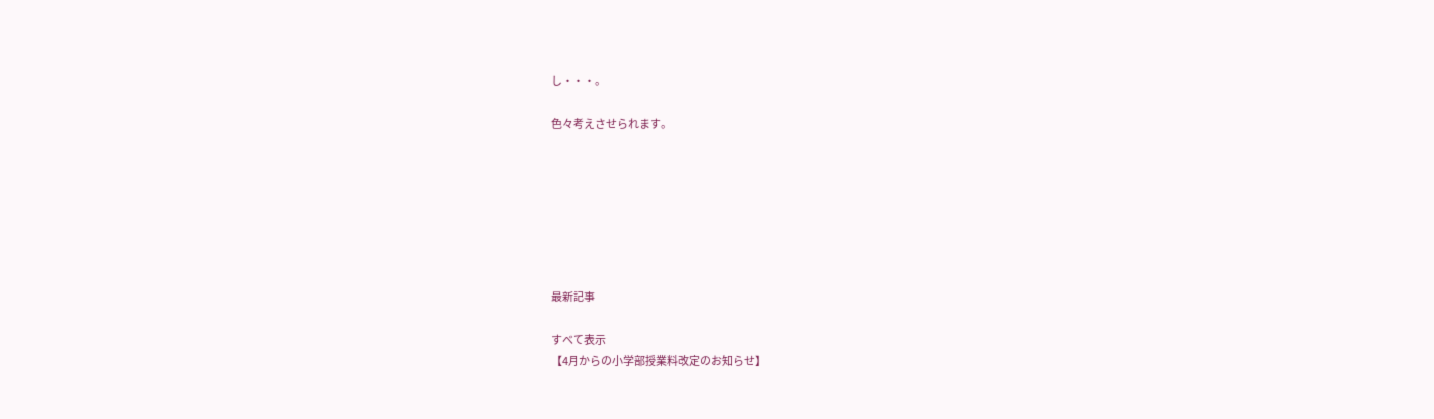し・・・。

色々考えさせられます。







最新記事

すべて表示
【4月からの小学部授業料改定のお知らせ】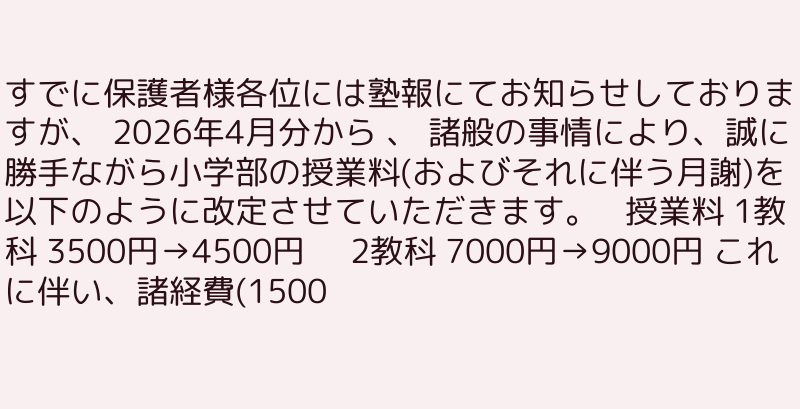すでに保護者様各位には塾報にてお知らせしておりますが、 2026年4月分から 、 諸般の事情により、誠に勝手ながら小学部の授業料(およびそれに伴う月謝)を以下のように改定させていただきます。   授業料 1教科 3500円→4500円     2教科 7000円→9000円 これに伴い、諸経費(1500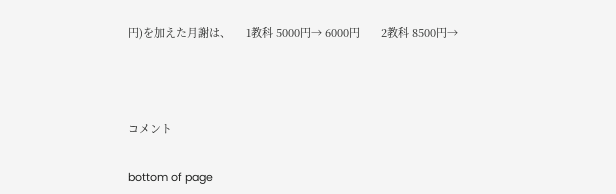円)を加えた月謝は、     1教科 5000円→ 6000円       2教科 8500円→





コメント


bottom of page